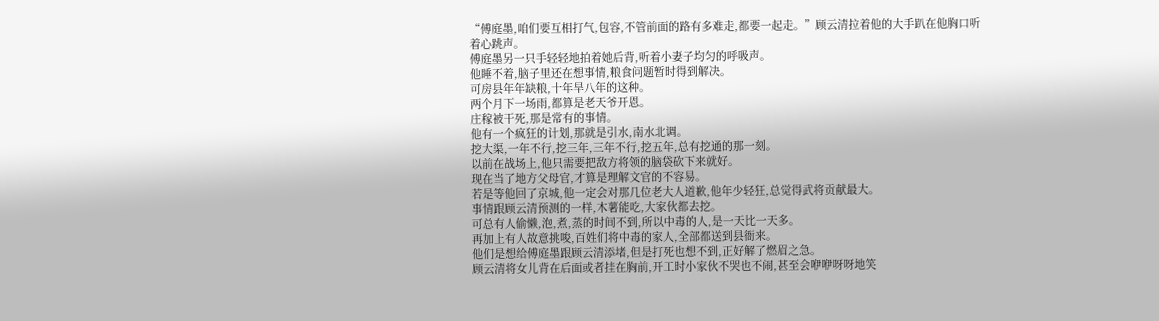“傅庭墨,咱们要互相打气,包容,不管前面的路有多难走,都要一起走。”顾云清拉着他的大手趴在他胸口听着心跳声。
傅庭墨另一只手轻轻地拍着她后背,听着小妻子均匀的呼吸声。
他睡不着,脑子里还在想事情,粮食问题暂时得到解决。
可房县年年缺粮,十年旱八年的这种。
两个月下一场雨,都算是老天爷开恩。
庄稼被干死,那是常有的事情。
他有一个疯狂的计划,那就是引水,南水北调。
挖大渠,一年不行,挖三年,三年不行,挖五年,总有挖通的那一刻。
以前在战场上,他只需要把敌方将领的脑袋砍下来就好。
现在当了地方父母官,才算是理解文官的不容易。
若是等他回了京城,他一定会对那几位老大人道歉,他年少轻狂,总觉得武将贡献最大。
事情跟顾云清预测的一样,木薯能吃,大家伙都去挖。
可总有人偷懒,泡,煮,蒸的时间不到,所以中毒的人,是一天比一天多。
再加上有人故意挑唆,百姓们将中毒的家人,全部都送到县衙来。
他们是想给傅庭墨跟顾云清添堵,但是打死也想不到,正好解了燃眉之急。
顾云清将女儿背在后面或者挂在胸前,开工时小家伙不哭也不闹,甚至会咿咿呀呀地笑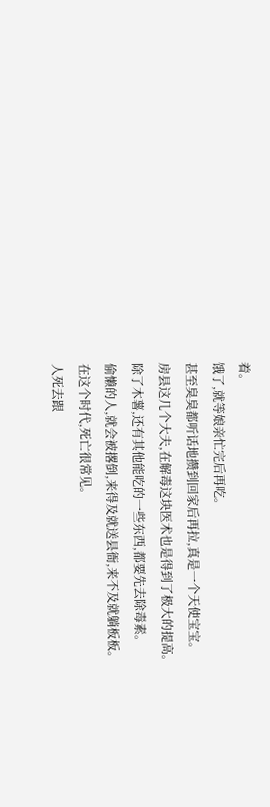着。
饿了,就等娘亲忙完后再吃。
甚至臭臭都听话地攒到回家后再拉,真是一个天使宝宝。
房县这几个大夫,在解毒这块医术也是得到了极大的提高。
除了木薯,还有其他能吃的一些东西,都要先去除毒素。
偷懒的人,就会被撂倒,来得及就送县衙,来不及就躺板板。
在这个时代,死亡很常见。
人死去跟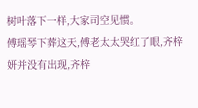树叶落下一样,大家司空见惯。
傅瑶琴下葬这天,傅老太太哭红了眼,齐梓妍并没有出现,齐梓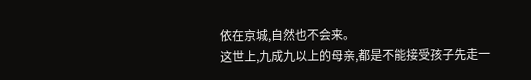依在京城,自然也不会来。
这世上,九成九以上的母亲,都是不能接受孩子先走一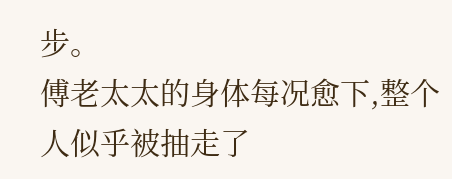步。
傅老太太的身体每况愈下,整个人似乎被抽走了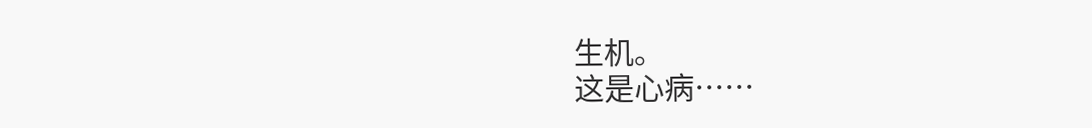生机。
这是心病……